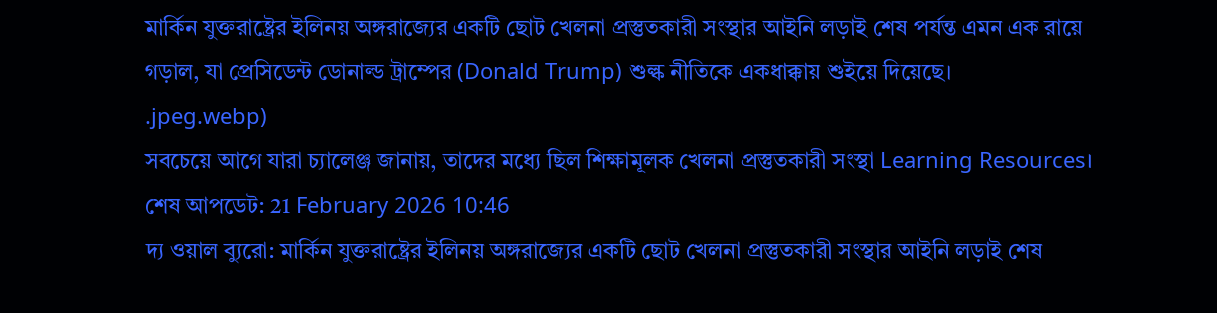মার্কিন যুক্তরাষ্ট্রের ইলিনয় অঙ্গরাজ্যের একটি ছোট খেলনা প্রস্তুতকারী সংস্থার আইনি লড়াই শেষ পর্যন্ত এমন এক রায়ে গড়াল, যা প্রেসিডেন্ট ডোনাল্ড ট্রাম্পের (Donald Trump) শুল্ক নীতিকে একধাক্কায় শুইয়ে দিয়েছে।
.jpeg.webp)
সবচেয়ে আগে যারা চ্যালেঞ্জ জানায়, তাদের মধ্যে ছিল শিক্ষামূলক খেলনা প্রস্তুতকারী সংস্থা Learning Resources।
শেষ আপডেট: 21 February 2026 10:46
দ্য ওয়াল ব্যুরো: মার্কিন যুক্তরাষ্ট্রের ইলিনয় অঙ্গরাজ্যের একটি ছোট খেলনা প্রস্তুতকারী সংস্থার আইনি লড়াই শেষ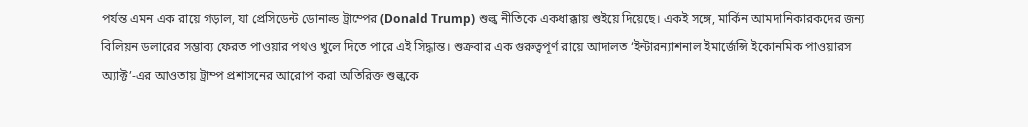পর্যন্ত এমন এক রায়ে গড়াল, যা প্রেসিডেন্ট ডোনাল্ড ট্রাম্পের (Donald Trump) শুল্ক নীতিকে একধাক্কায় শুইয়ে দিয়েছে। একই সঙ্গে, মার্কিন আমদানিকারকদের জন্য বিলিয়ন ডলারের সম্ভাব্য ফেরত পাওয়ার পথও খুলে দিতে পারে এই সিদ্ধান্ত। শুক্রবার এক গুরুত্বপূর্ণ রায়ে আদালত ‘ইন্টারন্যাশনাল ইমার্জেন্সি ইকোনমিক পাওয়ারস অ্যাক্ট’-এর আওতায় ট্রাম্প প্রশাসনের আরোপ করা অতিরিক্ত শুল্ককে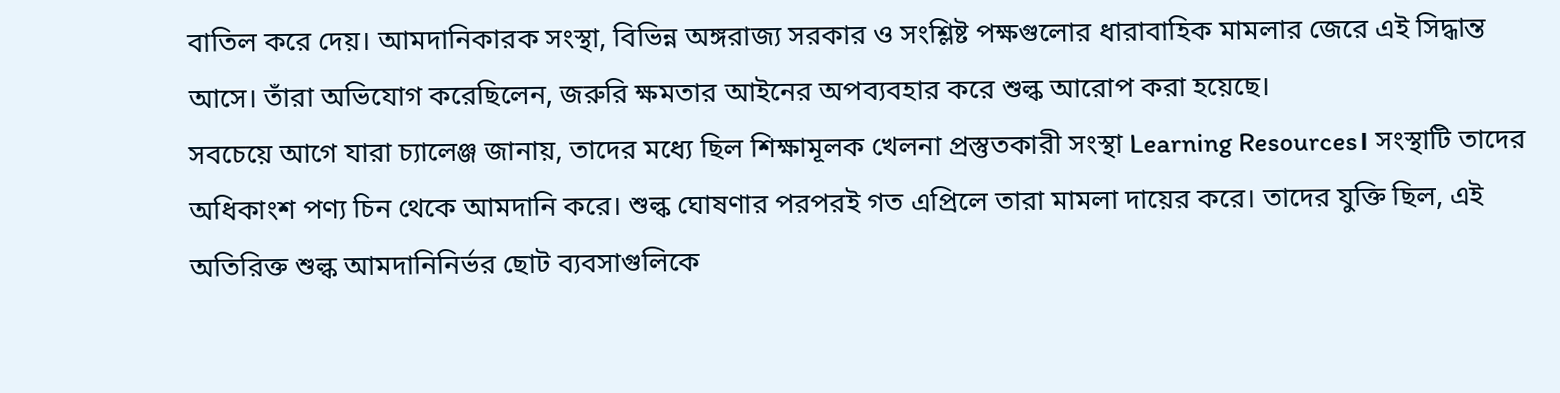বাতিল করে দেয়। আমদানিকারক সংস্থা, বিভিন্ন অঙ্গরাজ্য সরকার ও সংশ্লিষ্ট পক্ষগুলোর ধারাবাহিক মামলার জেরে এই সিদ্ধান্ত আসে। তাঁরা অভিযোগ করেছিলেন, জরুরি ক্ষমতার আইনের অপব্যবহার করে শুল্ক আরোপ করা হয়েছে।
সবচেয়ে আগে যারা চ্যালেঞ্জ জানায়, তাদের মধ্যে ছিল শিক্ষামূলক খেলনা প্রস্তুতকারী সংস্থা Learning Resources। সংস্থাটি তাদের অধিকাংশ পণ্য চিন থেকে আমদানি করে। শুল্ক ঘোষণার পরপরই গত এপ্রিলে তারা মামলা দায়ের করে। তাদের যুক্তি ছিল, এই অতিরিক্ত শুল্ক আমদানিনির্ভর ছোট ব্যবসাগুলিকে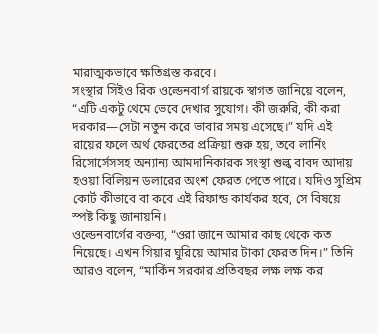মারাত্মকভাবে ক্ষতিগ্রস্ত করবে।
সংস্থার সিইও রিক ওল্ডেনবার্গ রায়কে স্বাগত জানিয়ে বলেন, “এটি একটু থেমে ভেবে দেখার সুযোগ। কী জরুরি, কী করা দরকার—সেটা নতুন করে ভাবার সময় এসেছে।” যদি এই রায়ের ফলে অর্থ ফেরতের প্রক্রিয়া শুরু হয়, তবে লার্নিং রিসোর্সেসসহ অন্যান্য আমদানিকারক সংস্থা শুল্ক বাবদ আদায় হওয়া বিলিয়ন ডলারের অংশ ফেরত পেতে পারে। যদিও সুপ্রিম কোর্ট কীভাবে বা কবে এই রিফান্ড কার্যকর হবে, সে বিষয়ে স্পষ্ট কিছু জানায়নি।
ওল্ডেনবার্গের বক্তব্য, “ওরা জানে আমার কাছ থেকে কত নিয়েছে। এখন গিয়ার ঘুরিয়ে আমার টাকা ফেরত দিন।” তিনি আরও বলেন, “মার্কিন সরকার প্রতিবছর লক্ষ লক্ষ কর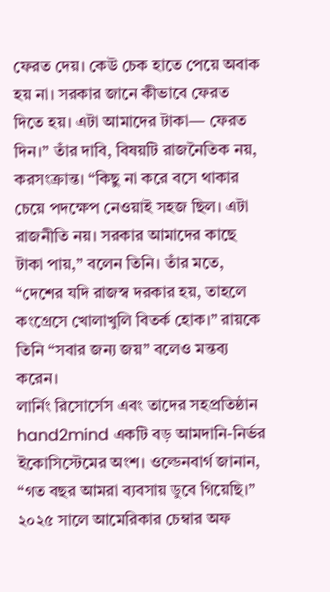ফেরত দেয়। কেউ চেক হাতে পেয়ে অবাক হয় না। সরকার জানে কীভাবে ফেরত দিতে হয়। এটা আমাদের টাকা— ফেরত দিন।” তাঁর দাবি, বিষয়টি রাজনৈতিক নয়, করসংক্রান্ত। “কিছু না করে বসে থাকার চেয়ে পদক্ষেপ নেওয়াই সহজ ছিল। এটা রাজনীতি নয়। সরকার আমাদের কাছে টাকা পায়,” বলেন তিনি। তাঁর মতে, “দেশের যদি রাজস্ব দরকার হয়, তাহলে কংগ্রেসে খোলাখুলি বিতর্ক হোক।” রায়কে তিনি “সবার জন্য জয়” বলেও মন্তব্য করেন।
লার্নিং রিসোর্সেস এবং তাদের সহপ্রতিষ্ঠান hand2mind একটি বড় আমদানি-নির্ভর ইকোসিস্টেমের অংশ। ওল্ডেনবার্গ জানান, “গত বছর আমরা ব্যবসায় ডুবে গিয়েছি।” ২০২৫ সালে আমেরিকার চেম্বার অফ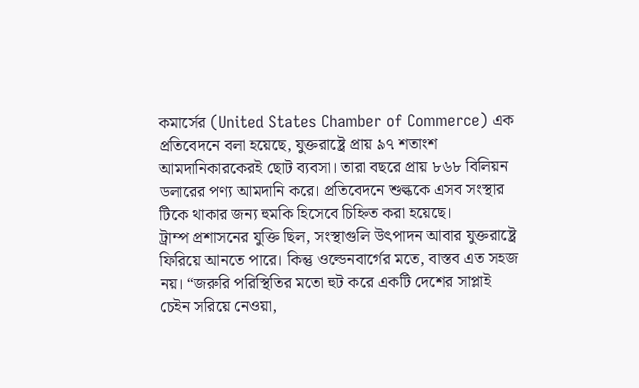কমার্সের (United States Chamber of Commerce) এক প্রতিবেদনে বলা হয়েছে, যুক্তরাষ্ট্রে প্রায় ৯৭ শতাংশ আমদানিকারকেরই ছোট ব্যবসা। তারা বছরে প্রায় ৮৬৮ বিলিয়ন ডলারের পণ্য আমদানি করে। প্রতিবেদনে শুল্ককে এসব সংস্থার টিকে থাকার জন্য হুমকি হিসেবে চিহ্নিত করা হয়েছে।
ট্রাম্প প্রশাসনের যুক্তি ছিল, সংস্থাগুলি উৎপাদন আবার যুক্তরাষ্ট্রে ফিরিয়ে আনতে পারে। কিন্তু ওল্ডেনবার্গের মতে, বাস্তব এত সহজ নয়। “জরুরি পরিস্থিতির মতো হুট করে একটি দেশের সাপ্লাই চেইন সরিয়ে নেওয়া,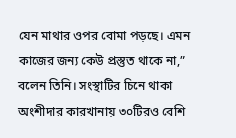যেন মাথার ওপর বোমা পড়ছে। এমন কাজের জন্য কেউ প্রস্তুত থাকে না,” বলেন তিনি। সংস্থাটির চিনে থাকা অংশীদার কারখানায় ৩০টিরও বেশি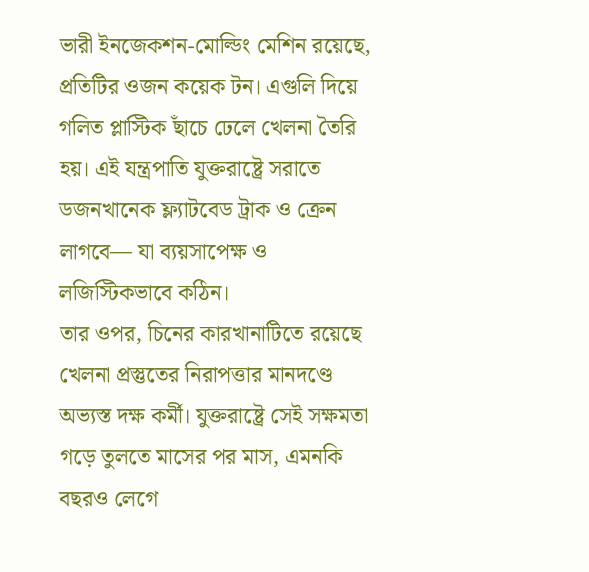ভারী ইনজেকশন-মোল্ডিং মেশিন রয়েছে, প্রতিটির ওজন কয়েক টন। এগুলি দিয়ে গলিত প্লাস্টিক ছাঁচে ঢেলে খেলনা তৈরি হয়। এই যন্ত্রপাতি যুক্তরাষ্ট্রে সরাতে ডজনখানেক ফ্ল্যাটবেড ট্রাক ও ক্রেন লাগবে— যা ব্যয়সাপেক্ষ ও লজিস্টিকভাবে কঠিন।
তার ওপর, চিনের কারখানাটিতে রয়েছে খেলনা প্রস্তুতের নিরাপত্তার মানদণ্ডে অভ্যস্ত দক্ষ কর্মী। যুক্তরাষ্ট্রে সেই সক্ষমতা গড়ে তুলতে মাসের পর মাস, এমনকি বছরও লেগে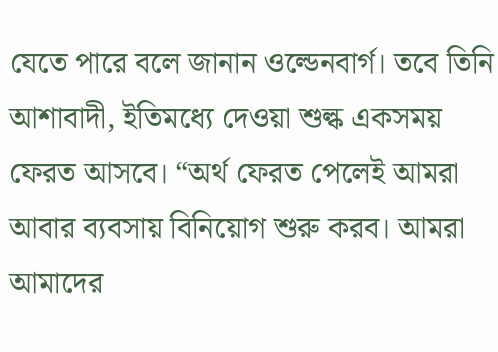যেতে পারে বলে জানান ওল্ডেনবার্গ। তবে তিনি আশাবাদী, ইতিমধ্যে দেওয়া শুল্ক একসময় ফেরত আসবে। “অর্থ ফেরত পেলেই আমরা আবার ব্যবসায় বিনিয়োগ শুরু করব। আমরা আমাদের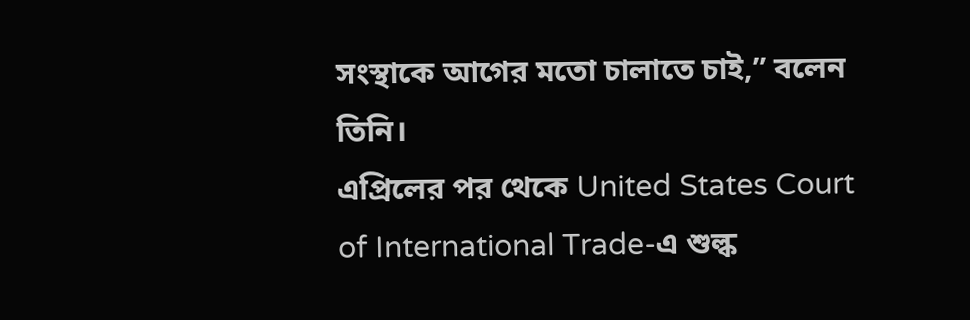সংস্থাকে আগের মতো চালাতে চাই,” বলেন তিনি।
এপ্রিলের পর থেকে United States Court of International Trade-এ শুল্ক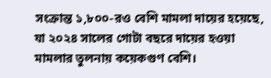সংক্রান্ত ১,৮০০-রও বেশি মামলা দায়ের হয়েছে, যা ২০২৪ সালের গোটা বছরে দায়ের হওয়া মামলার তুলনায় কয়েকগুণ বেশি।